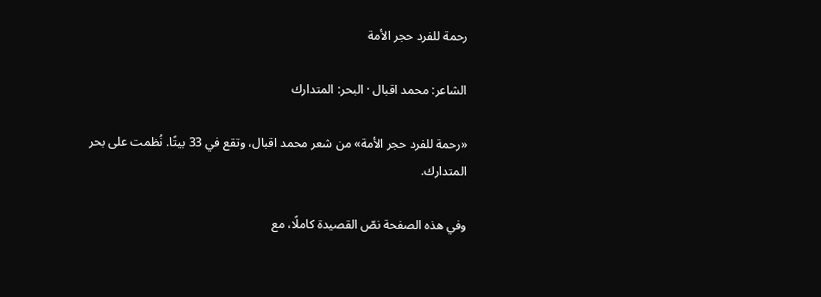رحمة للفرد حجر الأمة

الشاعر: محمد اقبال · البحر: المتدارك

«رحمة للفرد حجر الأمة» من شعر محمد اقبال، وتقع في 33 بيتًا. نُظمت على بحر المتدارك.

وفي هذه الصفحة نصّ القصيدة كاملًا، مع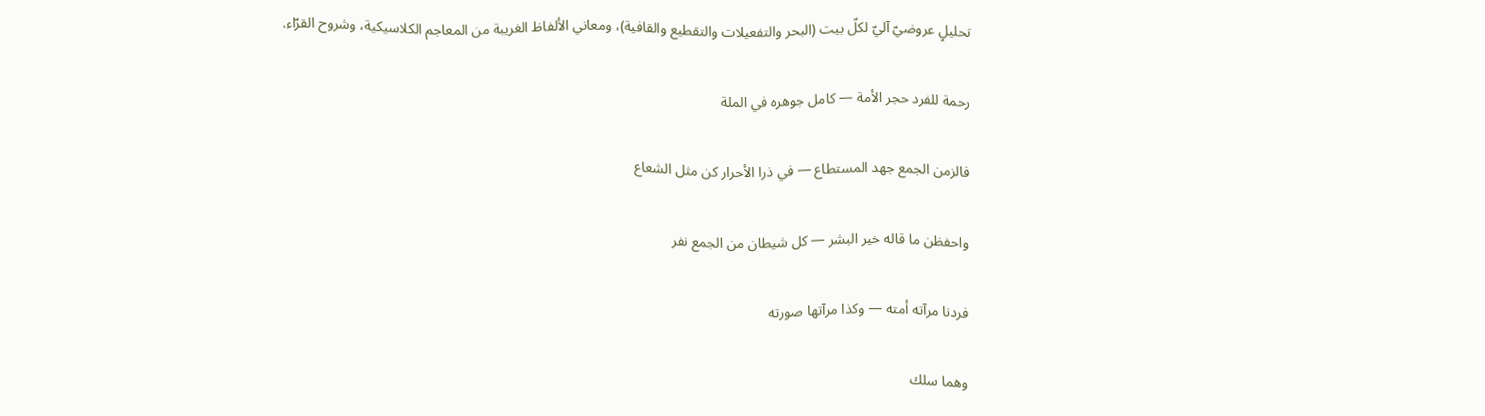تحليلٍ عروضيّ آليّ لكلّ بيت (البحر والتفعيلات والتقطيع والقافية)، ومعاني الألفاظ الغريبة من المعاجم الكلاسيكية، وشروح القرّاء.

رحمة للفرد حجر الأمة — كامل جوهره في الملة

فالزمن الجمع جهد المستطاع — في ذرا الأحرار كن مثل الشعاع

واحفظن ما قاله خير البشر — كل شيطان من الجمع نفر

فردنا مرآته أمته — وكذا مرآتها صورته

وهما سلك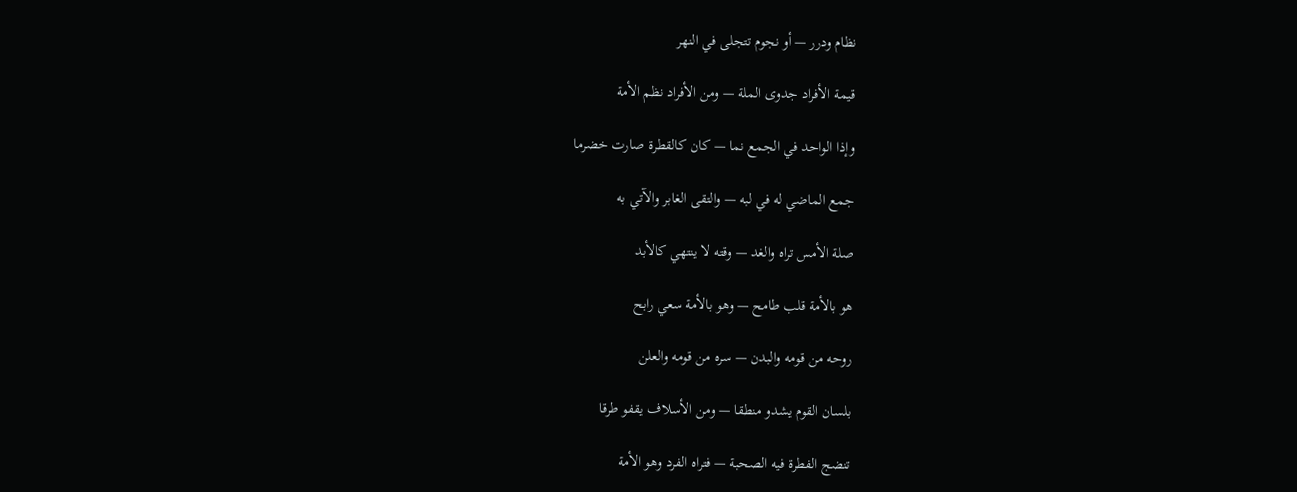نظام ودرر — أو نجوم تتجلى في النهر

قيمة الأفراد جدوى الملة — ومن الأفراد نظم الأمة

وإذا الواحد في الجمع نما — كان كالقطرة صارت خضرما

جمع الماضي له في لبه — والتقى الغابر والآتي به

صلة الأمس تراه والغد — وقته لا ينتهي كالأبد

هو بالأمة قلب طامح — وهو بالأمة سعي رابح

روحه من قومه والبدن — سره من قومه والعلن

بلسان القوم يشدو منطقا — ومن الأسلاف يقفو طرقا

تنضج الفطرة فيه الصحبة — فتراه الفرد وهو الأمة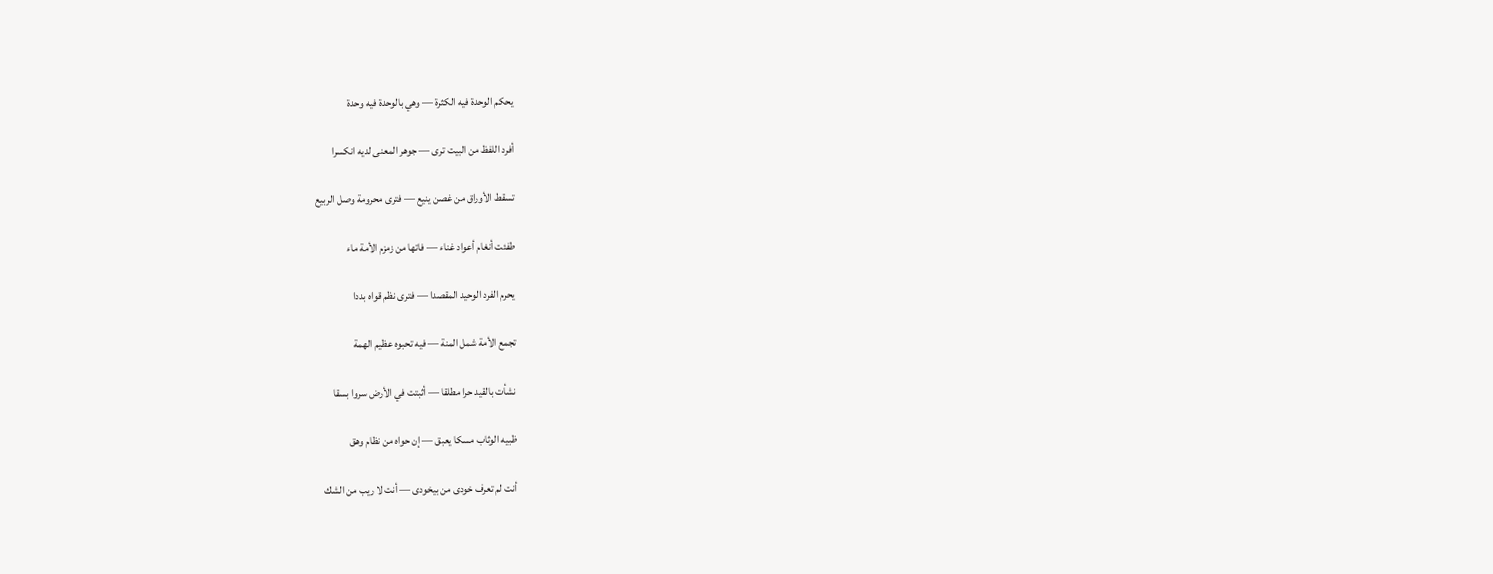يحكم الوحدة فيه الكثرة — وهي بالوحدة فيه وحدة

أفرد اللفظ من البيت ترى — جوهر المعنى لديه انكسرا

تسقط الأوراق من غصن ينيع — فترى محرومة وصل الربيع

طفئت أنغام أعواد غناء — فاتها من زمزم الأمة ماء

يحرم الفرد الوحيد المقصدا — فترى نظم قواه بددا

تجمع الأمة شمل المنة — فيه تحبوه عظيم الهمة

نشأت بالقيد حرا مطلقا — أثبتت في الأرض سروا بسقا

ظبيه الوثاب مسكا يعبق — إن حواه من نظام وهق

أنت لم تعرف خودى من بيخودى — أنت لا ريب من الشك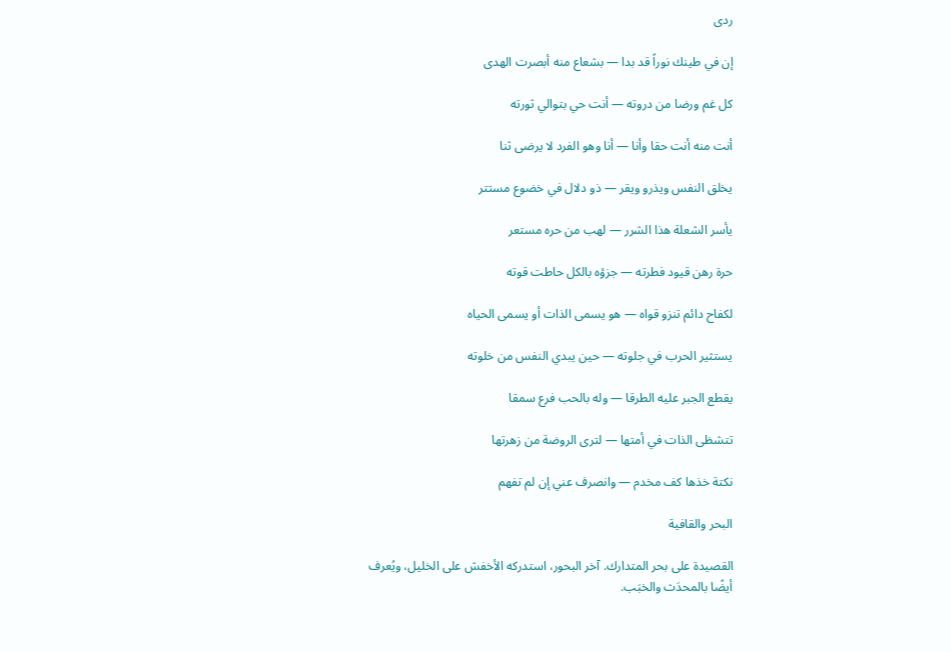ردى

إن في طينك نوراً قد بدا — بشعاع منه أبصرت الهدى

كل غم ورضا من دروته — أنت حي بتوالي ثورته

أنت منه أنت حقا وأنا — أنا وهو الفرد لا يرضى ثنا

يخلق النفس ويذرو ويقر — ذو دلال في خضوع مستتر

يأسر الشعلة هذا الشرر — لهب من حره مستعر

حرة رهن قيود فطرته — جزؤه بالكل حاطت قوته

لكفاح دائم تنزو قواه — هو يسمى الذات أو يسمى الحياه

يستثير الحرب في جلوته — حين يبدي النفس من خلوته

يقطع الجبر عليه الطرقا — وله بالحب فرع سمقا

تتشظى الذات في أمتها — لترى الروضة من زهرتها

نكتة خذها كف مخدم — وانصرف عني إن لم تفهم

البحر والقافية

القصيدة على بحر المتدارك. آخر البحور، استدركه الأخفش على الخليل، ويُعرف أيضًا بالمحدَث والخبَب.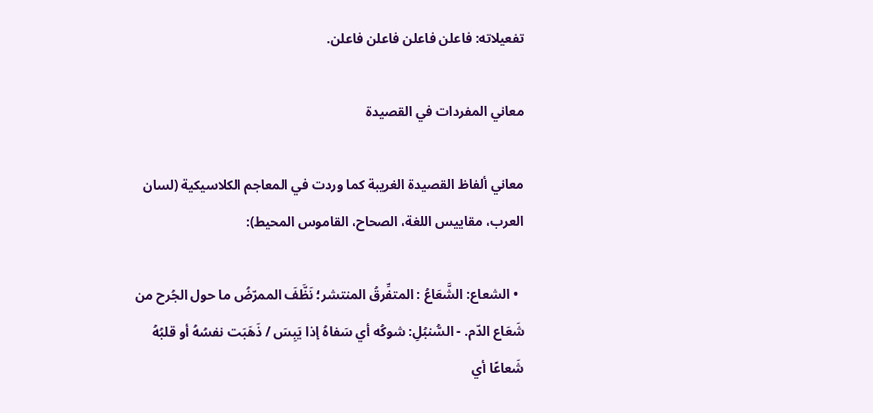تفعيلاته: فاعلن فاعلن فاعلن فاعلن.

معاني المفردات في القصيدة

معاني ألفاظ القصيدة الغريبة كما وردت في المعاجم الكلاسيكية (لسان العرب، مقاييس اللغة، الصحاح، القاموس المحيط):

  • الشعاع: الشَّعَاعُ : المتفِّرقُ المنتشر؛ نَظَّفَ الممرّضُ ما حول الجُرح من شَعَاع الدّم. - السُّنبُلِ: شوكُه أي سَفاهُ إذا يَبِسَ / ذَهَبَت نفسُهُ أو قلبُهُ شَعاعًا أي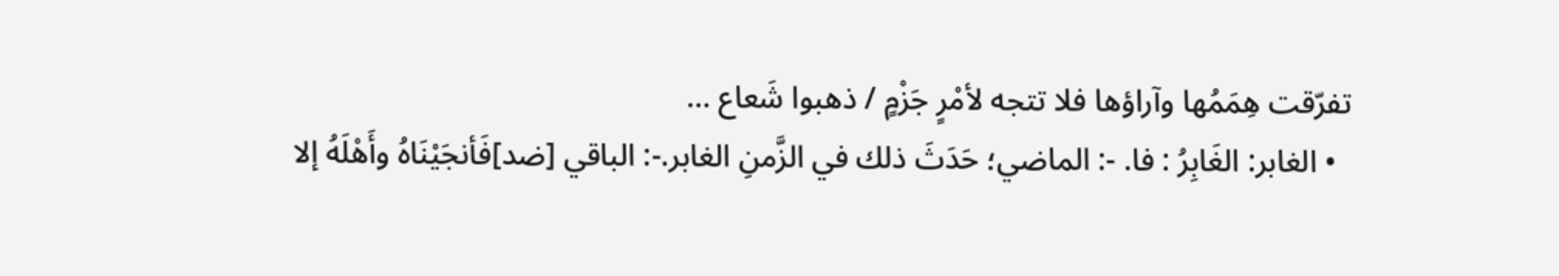تفرّقت هِمَمُها وآراؤها فلا تتجه لأمْرٍ جَزْمٍ / ذهبوا شَعاع …
  • الغابر: الغَابِرُ : فا. -: الماضي؛ حَدَثَ ذلك في الزَّمنِ الغابر.-: الباقي [ضد]فَأنجَيْنَاهُ وأَهْلَهُ إلا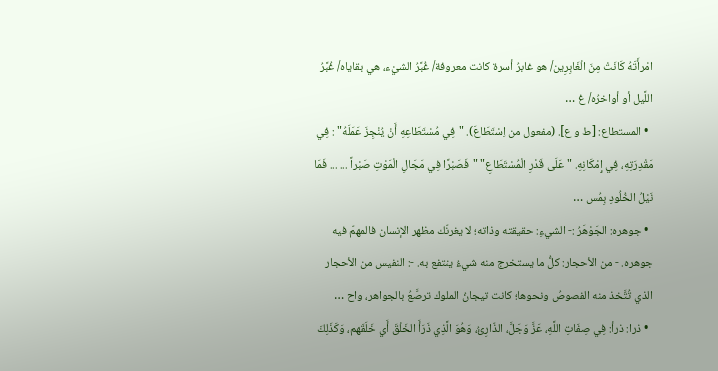امْرأَتَهُ كَانَتْ مِنَ الْغَابِرِين/ هو غابرُ أسرة كانت معروفة/ غُبَّرُ الشيْء، هي بقاياه/ غُبَّرُ اللَّيل أو أواخرُه/ غ …
  • المستطاع: [ط و ع]. (مفعول من اِسْتَطَاعَ). "فِي مُسْتَطَاعِهِ أَنْ يُنْجِزَ عَمَلَهُ" : فِي مَقْدِرَتِهِ، فِي إِمْكَانِهِ. "عَلَى قَدْرِ الْمُسْتَطَاعِ" "فَصَبْرًا فِي مَجَالِ الْمَوْتِ صَبْراً ... ... فَمَا نَيْلُ الخُلُودِ بِمُس …
  • جوهره: الجَوْهَرُ :- الشيءِ: حقيقته وذاته؛ لا يغرنّك مظهر الإنسان فالمهمّ فيه جوهره. - من الأحجار: كلُّ ما يستخرج منه شيءُ ينتفع به. -: النفيس من الأحجار الذي تُتَّخذ منه الفصوصُ ونحوها؛ كانت تيجانُ الملوك ترصَّعُ بالجواهر، واح …
  • ذرا: ذرأ: فِي صِفَاتِ اللَّهِ، عَزَّ وَجَلَّ، الذّارِئُ، وَهُوَ الَّذِي ذَرَأَ الخَلْقَ أَي خَلَقَهم، وَكَذَلِكَ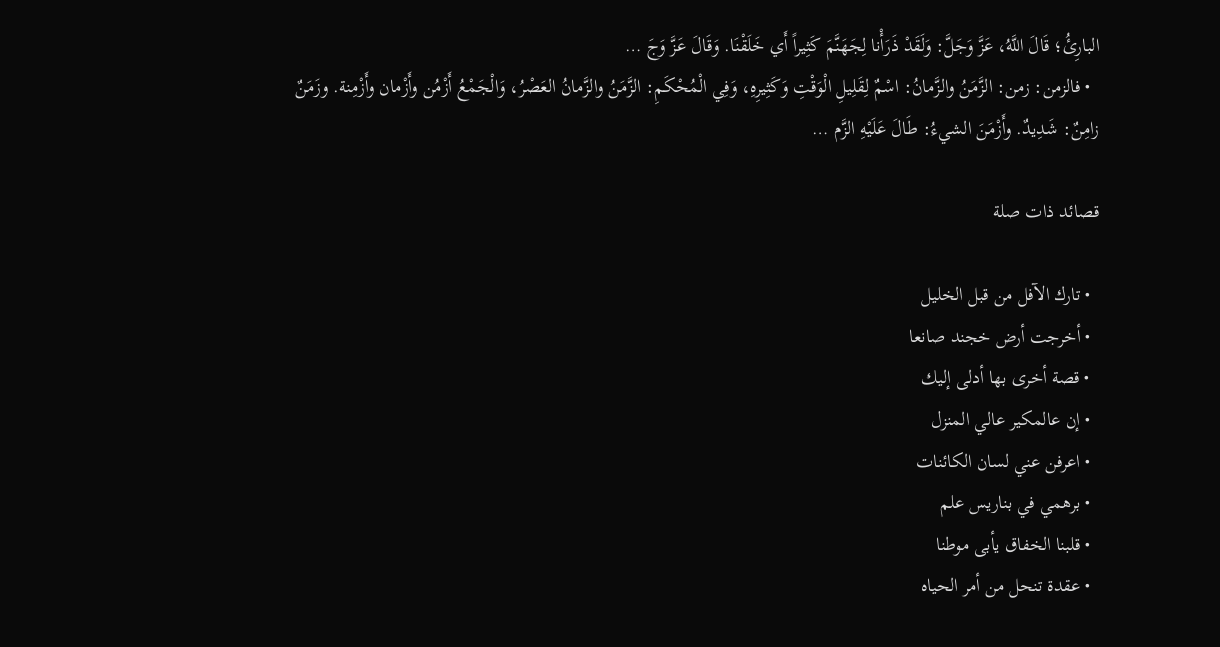البارِئُ؛ قَالَ اللَّهُ، عَزَّ وَجَلَّ: وَلَقَدْ ذَرَأْنا لِجَهَنَّمَ كَثِيراً أَي خَلَقْنَا. وَقَالَ عَزَّ وَجَ …
  • فالزمن: زمن: الزَّمَنُ والزَّمانُ: اسْمٌ لِقَلِيلِ الْوَقْتِ وَكَثِيرِهِ، وَفِي الْمُحْكَمِ: الزَّمَنُ والزَّمانُ العَصْرُ، وَالْجَمْعُ أَزْمُن وأَزْمان وأَزْمِنة. وزَمَنٌ زامِنٌ: شَدِيدٌ. وأَزْمَنَ الشيءُ: طَالَ عَلَيْهِ الزَّم …

قصائد ذات صلة

  • تارك الآفل من قبل الخليل
  • أخرجت أرض خجند صانعا
  • قصة أخرى بها أدلى إليك
  • إن عالمكير عالي المنزل
  • اعرفن عني لسان الكائنات
  • برهمي في بناريس علم
  • قلبنا الخفاق يأبى موطنا
  • عقدة تنحل من أمر الحياه